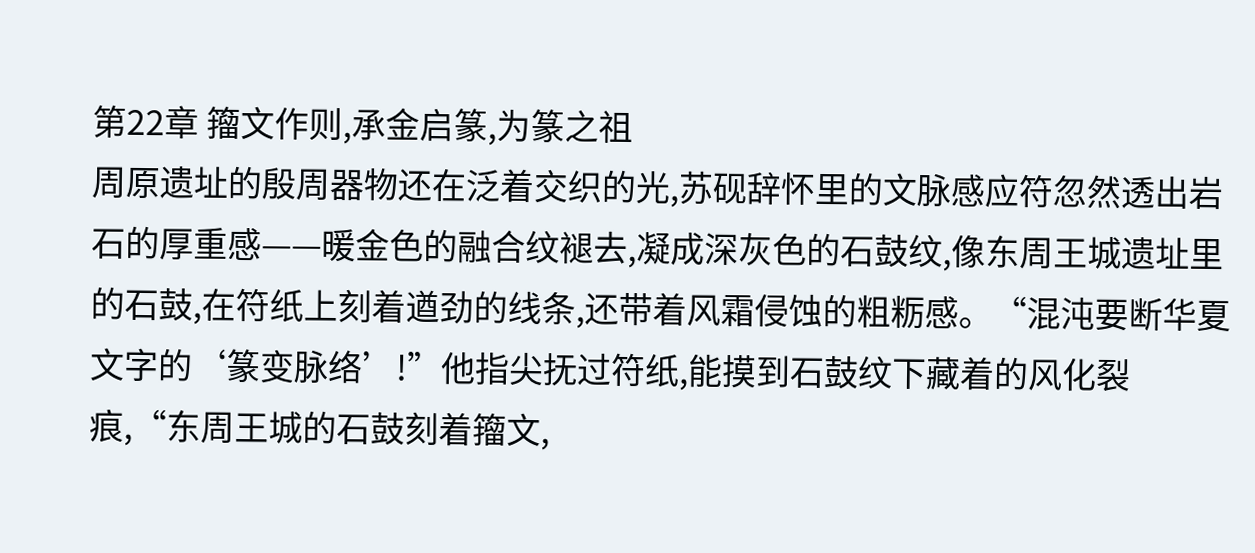第22章 籀文作则,承金启篆,为篆之祖
周原遗址的殷周器物还在泛着交织的光,苏砚辞怀里的文脉感应符忽然透出岩石的厚重感——暖金色的融合纹褪去,凝成深灰色的石鼓纹,像东周王城遗址里的石鼓,在符纸上刻着遒劲的线条,还带着风霜侵蚀的粗粝感。“混沌要断华夏文字的‘篆变脉络’!”他指尖抚过符纸,能摸到石鼓纹下藏着的风化裂痕,“东周王城的石鼓刻着籀文,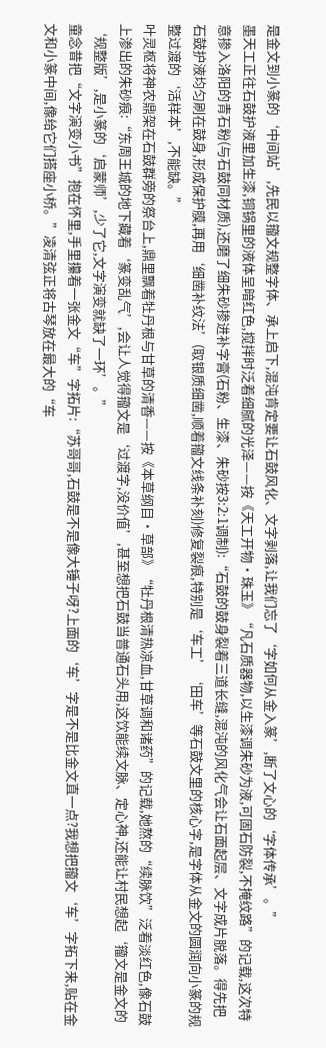是金文到小篆的‘中间站’,先民以籀文规整字体、承上启下,混沌肯定要让石鼓风化、文字剥落,让我们忘了‘字如何从金入篆’,断了文心的‘字体传承’。”
墨天工正往石鼓护液里加生漆,铜锅里的液体呈暗红色,搅拌时泛着细腻的光泽——按《天工开物·珠玉》“凡石质器物,以生漆调朱砂为液,可固石防裂,不掩纹路”的记载,这次特意掺入洛阳的青石粉(与石鼓同材质),还磨了细朱砂掺进补字膏(石粉、生漆、朱砂按3:2:1调制):“石鼓的鼓身裂着三道长缝,混沌的风化气会让石面起层、文字成片脱落。得先把石鼓护液均匀刷在鼓身,形成保护膜,再用‘细凿补纹法’(取银质细凿,顺着籀文线条补刻)修复裂痕,特别是‘车工’‘田车’等石鼓文里的核心字,是字体从金文的圆润向小篆的规整过渡的‘活样本’,不能缺。”
叶灵枢将神农鼎架在石鼓群旁的祭台上,鼎里飘着牡丹根与甘草的清香——按《本草纲目·草部》“牡丹根清热凉血,甘草调和诸药”的记载,她熬的“续脉饮”泛着淡红色,像石鼓上渗出的朱砂痕:“东周王城的地下藏着‘篆变乱气’,会让人觉得籀文是‘过渡字,没价值’,甚至想把石鼓当普通石头用,这饮能续文脉、定心神,还能让村民想起‘籀文是金文的‘规整版’,是小篆的‘启蒙师’,少了它,文字演变就缺了一环’。”
童念昔把“文字演变小书”抱在怀里,手里攥着一张金文“车”字拓片:“苏哥哥,石鼓是不是像大锤子呀?上面的‘车’字是不是比金文直一点?我想把籀文‘车’字拓下来,贴在金文和小篆中间,像给它们搭座小桥。”凌清弦正将古琴放在最大的“车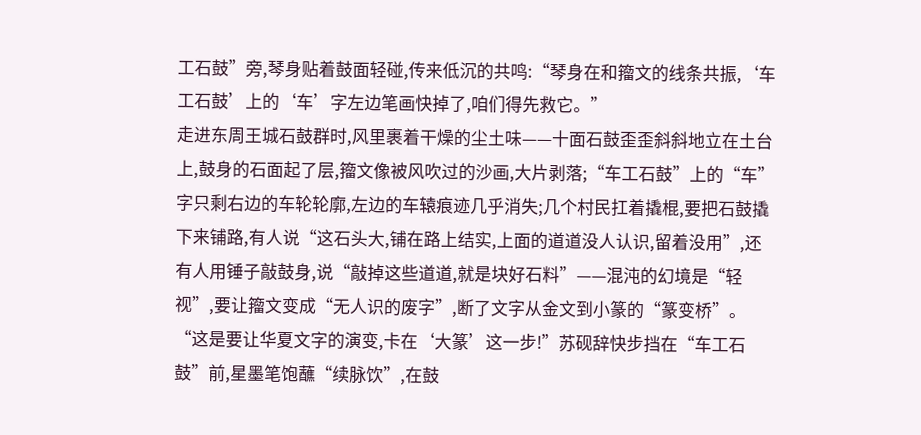工石鼓”旁,琴身贴着鼓面轻碰,传来低沉的共鸣:“琴身在和籀文的线条共振,‘车工石鼓’上的‘车’字左边笔画快掉了,咱们得先救它。”
走进东周王城石鼓群时,风里裹着干燥的尘土味——十面石鼓歪歪斜斜地立在土台上,鼓身的石面起了层,籀文像被风吹过的沙画,大片剥落;“车工石鼓”上的“车”字只剩右边的车轮轮廓,左边的车辕痕迹几乎消失;几个村民扛着撬棍,要把石鼓撬下来铺路,有人说“这石头大,铺在路上结实,上面的道道没人认识,留着没用”,还有人用锤子敲鼓身,说“敲掉这些道道,就是块好石料”——混沌的幻境是“轻视”,要让籀文变成“无人识的废字”,断了文字从金文到小篆的“篆变桥”。
“这是要让华夏文字的演变,卡在‘大篆’这一步!”苏砚辞快步挡在“车工石鼓”前,星墨笔饱蘸“续脉饮”,在鼓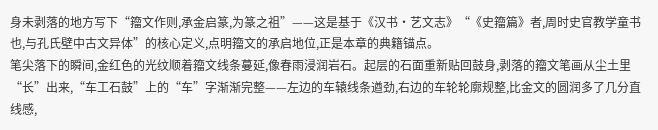身未剥落的地方写下“籀文作则,承金启篆,为篆之祖”——这是基于《汉书·艺文志》“《史籀篇》者,周时史官教学童书也,与孔氏壁中古文异体”的核心定义,点明籀文的承启地位,正是本章的典籍锚点。
笔尖落下的瞬间,金红色的光纹顺着籀文线条蔓延,像春雨浸润岩石。起层的石面重新贴回鼓身,剥落的籀文笔画从尘土里“长”出来,“车工石鼓”上的“车”字渐渐完整——左边的车辕线条遒劲,右边的车轮轮廓规整,比金文的圆润多了几分直线感,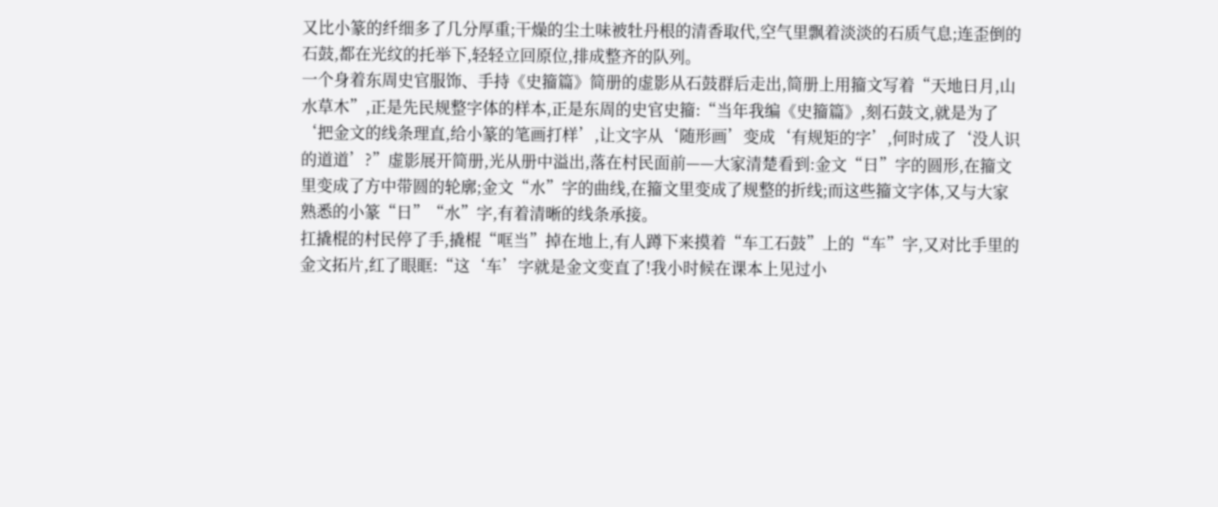又比小篆的纤细多了几分厚重;干燥的尘土味被牡丹根的清香取代,空气里飘着淡淡的石质气息;连歪倒的石鼓,都在光纹的托举下,轻轻立回原位,排成整齐的队列。
一个身着东周史官服饰、手持《史籀篇》简册的虚影从石鼓群后走出,简册上用籀文写着“天地日月,山水草木”,正是先民规整字体的样本,正是东周的史官史籀:“当年我编《史籀篇》,刻石鼓文,就是为了‘把金文的线条理直,给小篆的笔画打样’,让文字从‘随形画’变成‘有规矩的字’,何时成了‘没人识的道道’?”虚影展开简册,光从册中溢出,落在村民面前——大家清楚看到:金文“日”字的圆形,在籀文里变成了方中带圆的轮廓;金文“水”字的曲线,在籀文里变成了规整的折线;而这些籀文字体,又与大家熟悉的小篆“日”“水”字,有着清晰的线条承接。
扛撬棍的村民停了手,撬棍“哐当”掉在地上,有人蹲下来摸着“车工石鼓”上的“车”字,又对比手里的金文拓片,红了眼眶:“这‘车’字就是金文变直了!我小时候在课本上见过小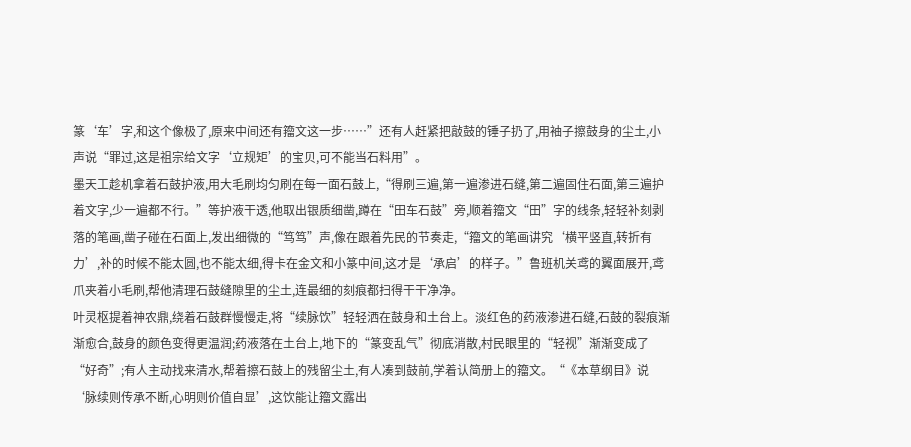篆‘车’字,和这个像极了,原来中间还有籀文这一步……”还有人赶紧把敲鼓的锤子扔了,用袖子擦鼓身的尘土,小声说“罪过,这是祖宗给文字‘立规矩’的宝贝,可不能当石料用”。
墨天工趁机拿着石鼓护液,用大毛刷均匀刷在每一面石鼓上,“得刷三遍,第一遍渗进石缝,第二遍固住石面,第三遍护着文字,少一遍都不行。”等护液干透,他取出银质细凿,蹲在“田车石鼓”旁,顺着籀文“田”字的线条,轻轻补刻剥落的笔画,凿子碰在石面上,发出细微的“笃笃”声,像在跟着先民的节奏走,“籀文的笔画讲究‘横平竖直,转折有力’,补的时候不能太圆,也不能太细,得卡在金文和小篆中间,这才是‘承启’的样子。”鲁班机关鸢的翼面展开,鸢爪夹着小毛刷,帮他清理石鼓缝隙里的尘土,连最细的刻痕都扫得干干净净。
叶灵枢提着神农鼎,绕着石鼓群慢慢走,将“续脉饮”轻轻洒在鼓身和土台上。淡红色的药液渗进石缝,石鼓的裂痕渐渐愈合,鼓身的颜色变得更温润;药液落在土台上,地下的“篆变乱气”彻底消散,村民眼里的“轻视”渐渐变成了“好奇”;有人主动找来清水,帮着擦石鼓上的残留尘土,有人凑到鼓前,学着认简册上的籀文。“《本草纲目》说‘脉续则传承不断,心明则价值自显’,这饮能让籀文露出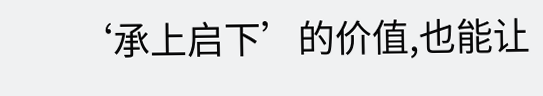‘承上启下’的价值,也能让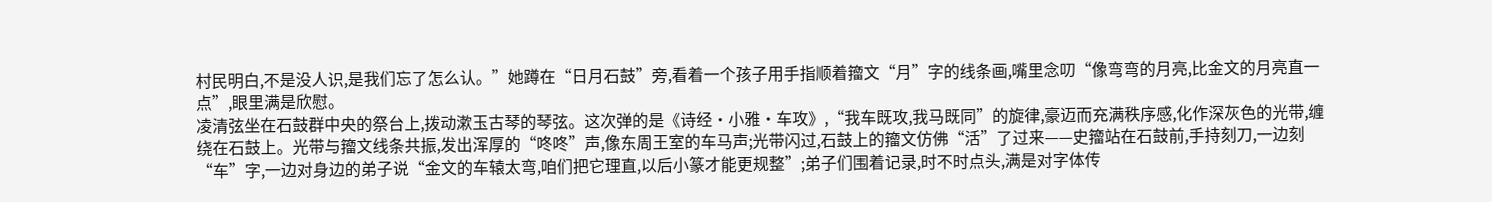村民明白,不是没人识,是我们忘了怎么认。”她蹲在“日月石鼓”旁,看着一个孩子用手指顺着籀文“月”字的线条画,嘴里念叨“像弯弯的月亮,比金文的月亮直一点”,眼里满是欣慰。
凌清弦坐在石鼓群中央的祭台上,拨动漱玉古琴的琴弦。这次弹的是《诗经·小雅·车攻》,“我车既攻,我马既同”的旋律,豪迈而充满秩序感,化作深灰色的光带,缠绕在石鼓上。光带与籀文线条共振,发出浑厚的“咚咚”声,像东周王室的车马声;光带闪过,石鼓上的籀文仿佛“活”了过来——史籀站在石鼓前,手持刻刀,一边刻“车”字,一边对身边的弟子说“金文的车辕太弯,咱们把它理直,以后小篆才能更规整”;弟子们围着记录,时不时点头,满是对字体传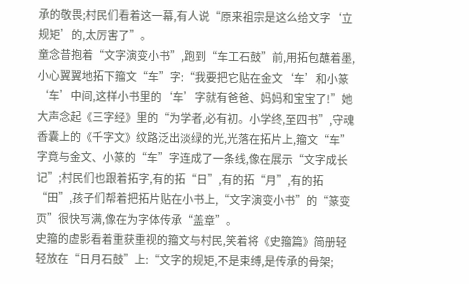承的敬畏;村民们看着这一幕,有人说“原来祖宗是这么给文字‘立规矩’的,太厉害了”。
童念昔抱着“文字演变小书”,跑到“车工石鼓”前,用拓包蘸着墨,小心翼翼地拓下籀文“车”字:“我要把它贴在金文‘车’和小篆‘车’中间,这样小书里的‘车’字就有爸爸、妈妈和宝宝了!”她大声念起《三字经》里的“为学者,必有初。小学终,至四书”,守魂香囊上的《千字文》纹路泛出淡绿的光,光落在拓片上,籀文“车”字竟与金文、小篆的“车”字连成了一条线,像在展示“文字成长记”;村民们也跟着拓字,有的拓“日”,有的拓“月”,有的拓“田”,孩子们帮着把拓片贴在小书上,“文字演变小书”的“篆变页”很快写满,像在为字体传承“盖章”。
史籀的虚影看着重获重视的籀文与村民,笑着将《史籀篇》简册轻轻放在“日月石鼓”上:“文字的规矩,不是束缚,是传承的骨架;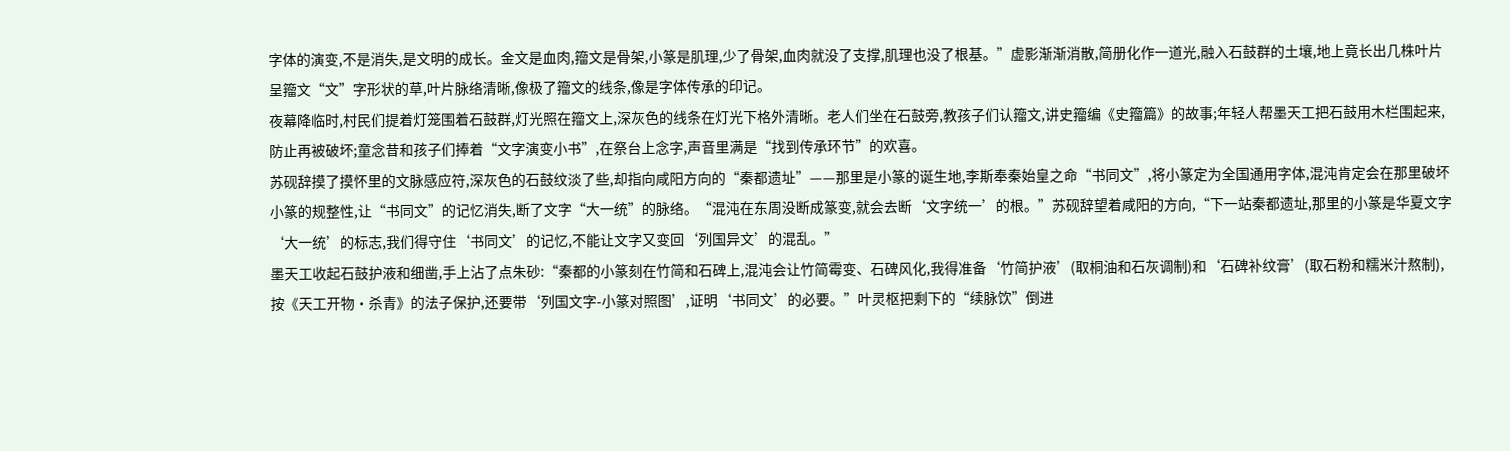字体的演变,不是消失,是文明的成长。金文是血肉,籀文是骨架,小篆是肌理,少了骨架,血肉就没了支撑,肌理也没了根基。”虚影渐渐消散,简册化作一道光,融入石鼓群的土壤,地上竟长出几株叶片呈籀文“文”字形状的草,叶片脉络清晰,像极了籀文的线条,像是字体传承的印记。
夜幕降临时,村民们提着灯笼围着石鼓群,灯光照在籀文上,深灰色的线条在灯光下格外清晰。老人们坐在石鼓旁,教孩子们认籀文,讲史籀编《史籀篇》的故事;年轻人帮墨天工把石鼓用木栏围起来,防止再被破坏;童念昔和孩子们捧着“文字演变小书”,在祭台上念字,声音里满是“找到传承环节”的欢喜。
苏砚辞摸了摸怀里的文脉感应符,深灰色的石鼓纹淡了些,却指向咸阳方向的“秦都遗址”——那里是小篆的诞生地,李斯奉秦始皇之命“书同文”,将小篆定为全国通用字体,混沌肯定会在那里破坏小篆的规整性,让“书同文”的记忆消失,断了文字“大一统”的脉络。“混沌在东周没断成篆变,就会去断‘文字统一’的根。”苏砚辞望着咸阳的方向,“下一站秦都遗址,那里的小篆是华夏文字‘大一统’的标志,我们得守住‘书同文’的记忆,不能让文字又变回‘列国异文’的混乱。”
墨天工收起石鼓护液和细凿,手上沾了点朱砂:“秦都的小篆刻在竹简和石碑上,混沌会让竹简霉变、石碑风化,我得准备‘竹简护液’(取桐油和石灰调制)和‘石碑补纹膏’(取石粉和糯米汁熬制),按《天工开物·杀青》的法子保护,还要带‘列国文字-小篆对照图’,证明‘书同文’的必要。”叶灵枢把剩下的“续脉饮”倒进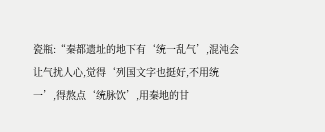瓷瓶:“秦都遗址的地下有‘统一乱气’,混沌会让气扰人心,觉得‘列国文字也挺好,不用统一’,得熬点‘统脉饮’,用秦地的甘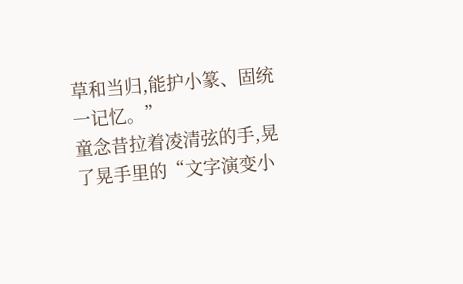草和当归,能护小篆、固统一记忆。”
童念昔拉着凌清弦的手,晃了晃手里的“文字演变小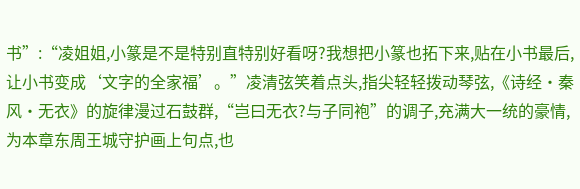书”:“凌姐姐,小篆是不是特别直特别好看呀?我想把小篆也拓下来,贴在小书最后,让小书变成‘文字的全家福’。”凌清弦笑着点头,指尖轻轻拨动琴弦,《诗经·秦风·无衣》的旋律漫过石鼓群,“岂曰无衣?与子同袍”的调子,充满大一统的豪情,为本章东周王城守护画上句点,也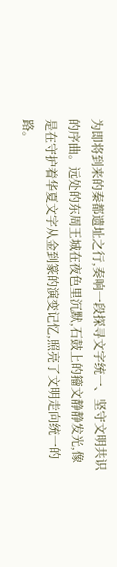为即将到来的秦都遗址之行,奏响一段探寻文字统一、坚守文明共识的序曲。远处的东周王城在夜色里沉默,石鼓上的籀文静静发光,像是在守护着华夏文字从金到篆的演变记忆,照亮了文明走向统一的路。